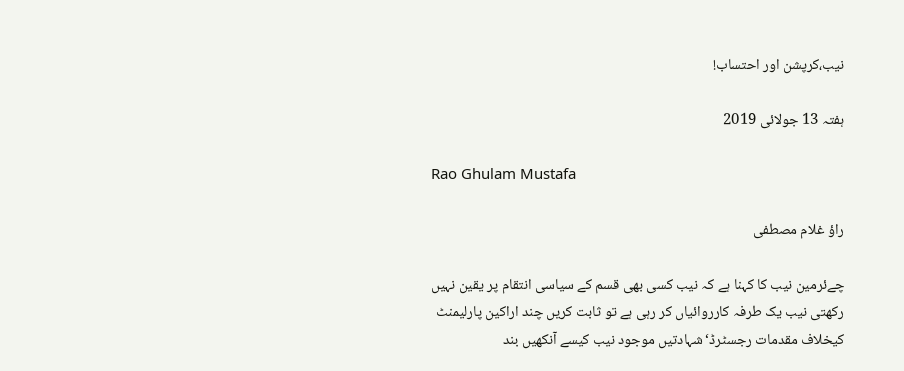نیب،کرپشن اور احتساب!

ہفتہ 13 جولائی 2019

Rao Ghulam Mustafa

راؤ غلام مصطفی

چےئرمین نیب کا کہنا ہے کہ نیب کسی بھی قسم کے سیاسی انتقام پر یقین نہیں رکھتی نیب یک طرفہ کارروائیاں کر رہی ہے تو ثابت کریں چند اراکین پارلیمنٹ کیخلاف مقدمات رجسٹرڈ‘شہادتیں موجود نیب کیسے آنکھیں بند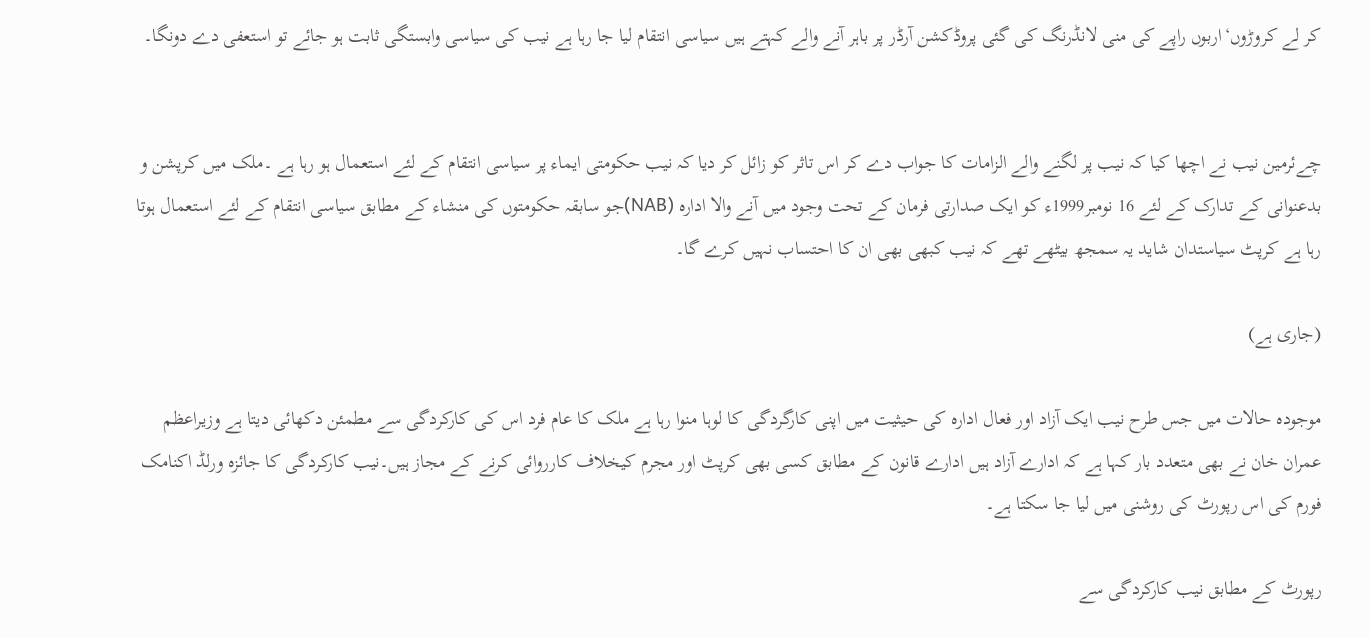کر لے کروڑوں‘اربوں راپے کی منی لانڈرنگ کی گئی پروڈکشن آرڈر پر باہر آنے والے کہتے ہیں سیاسی انتقام لیا جا رہا ہے نیب کی سیاسی وابستگی ثابت ہو جائے تو استعفی دے دونگا۔


چےئرمین نیب نے اچھا کیا کہ نیب پر لگنے والے الزامات کا جواب دے کر اس تاثر کو زائل کر دیا کہ نیب حکومتی ایماء پر سیاسی انتقام کے لئے استعمال ہو رہا ہے ۔ملک میں کرپشن و بدعنوانی کے تدارک کے لئے 16 نومبر1999ء کو ایک صدارتی فرمان کے تحت وجود میں آنے والا ادارہ (NAB)جو سابقہ حکومتوں کی منشاء کے مطابق سیاسی انتقام کے لئے استعمال ہوتا رہا ہے کرپٹ سیاستدان شاید یہ سمجھ بیٹھے تھے کہ نیب کبھی بھی ان کا احتساب نہیں کرے گا۔

(جاری ہے)

موجودہ حالات میں جس طرح نیب ایک آزاد اور فعال ادارہ کی حیثیت میں اپنی کارگردگی کا لوہا منوا رہا ہے ملک کا عام فرد اس کی کارکردگی سے مطمئن دکھائی دیتا ہے وزیراعظم عمران خان نے بھی متعدد بار کہا ہے کہ ادارے آزاد ہیں ادارے قانون کے مطابق کسی بھی کرپٹ اور مجرم کیخلاف کارروائی کرنے کے مجاز ہیں۔نیب کارکردگی کا جائزہ ورلڈ اکنامک فورم کی اس رپورٹ کی روشنی میں لیا جا سکتا ہے۔

رپورٹ کے مطابق نیب کارکردگی سے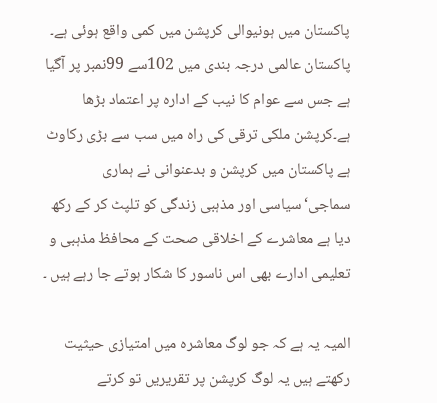پاکستان میں ہونیوالی کرپشن میں کمی واقع ہوئی ہے۔ پاکستان عالمی درجہ بندی میں 102سے 99نمبر پر آگیا ہے جس سے عوام کا نیب کے ادارہ پر اعتماد بڑھا ہے۔کرپشن ملکی ترقی کی راہ میں سب سے بڑی رکاوٹ ہے پاکستان میں کرپشن و بدعنوانی نے ہماری سماجی‘سیاسی اور مذہبی زندگی کو تلپٹ کر کے رکھ دیا ہے معاشرے کے اخلاقی صحت کے محافظ مذہبی و تعلیمی ادارے بھی اس ناسور کا شکار ہوتے جا رہے ہیں ۔

المیہ یہ ہے کہ جو لوگ معاشرہ میں امتیازی حیثیت رکھتے ہیں یہ لوگ کرپشن پر تقریریں تو کرتے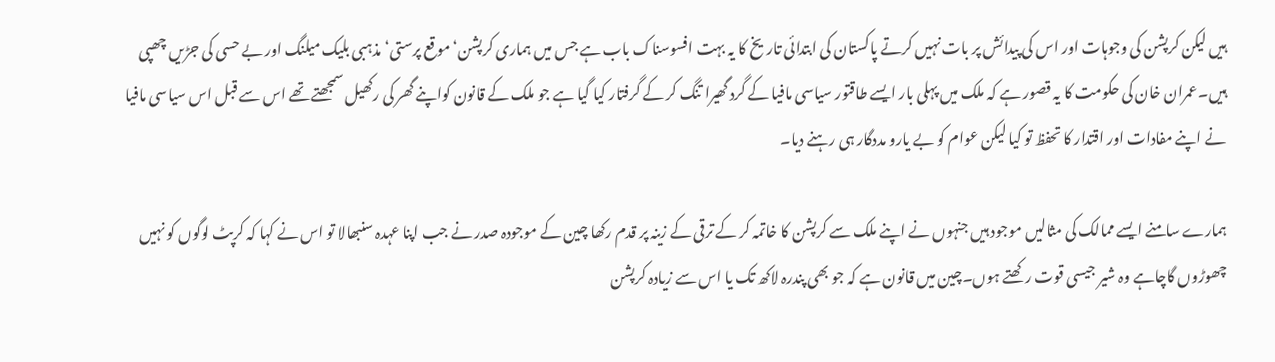ہیں لیکن کرپشن کی وجوہات اور اس کی پیدائش پر بات نہیں کرتے پاکستان کی ابتدائی تاریخ کا یہ بہت افسوسناک باب ہے جس میں ہماری کرپشن‘موقع پرستی‘مذہبی بلیک میلنگ اور بے حسی کی جڑیں چھپی ہیں۔عمران خان کی حکومت کا یہ قصور ہے کہ ملک میں پہلی بار ایسے طاقتور سیاسی مافیا کے گرد گھیرا تنگ کر کے گرفتار کیا گیا ہے جو ملک کے قانون کواپنے گھر کی رکھیل سمجھتے تھے اس سے قبل اس سیاسی مافیا نے اپنے مفادات اور اقتدار کا تحفظ تو کیا لیکن عوام کو بے یارو مددگار ہی رہنے دیا۔

ہمارے سامنے ایسے ممالک کی مثالیں موجود ہیں جنہوں نے اپنے ملک سے کرپشن کا خاتمہ کر کے ترقی کے زینہ پر قدم رکھا چین کے موجودہ صدر نے جب اپنا عہدہ سنبھالا تو اس نے کہا کہ کرپٹ لوگوں کو نہیں چھوڑوں گاچاہے وہ شیر جیسی قوت رکھتے ہوں۔چین میں قانون ہے کہ جو بھی پندرہ لاکھ تک یا اس سے زیادہ کرپشن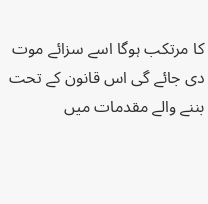کا مرتکب ہوگا اسے سزائے موت دی جائے گی اس قانون کے تحت بننے والے مقدمات میں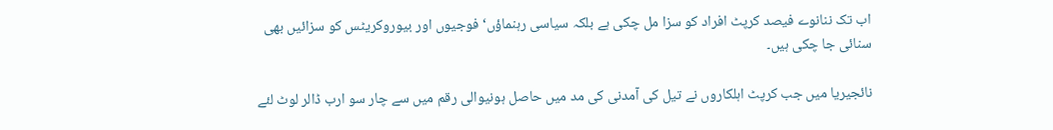اب تک ننانوے فیصد کرپٹ افراد کو سزا مل چکی ہے بلکہ سیاسی رہنماؤں‘فوجیوں اور بیوروکریٹس کو سزائیں بھی سنائی جا چکی ہیں۔

نائجیریا میں جب کرپٹ اہلکاروں نے تیل کی آمدنی کی مد میں حاصل ہونیوالی رقم میں سے چار سو ارب ڈالر لوٹ لئے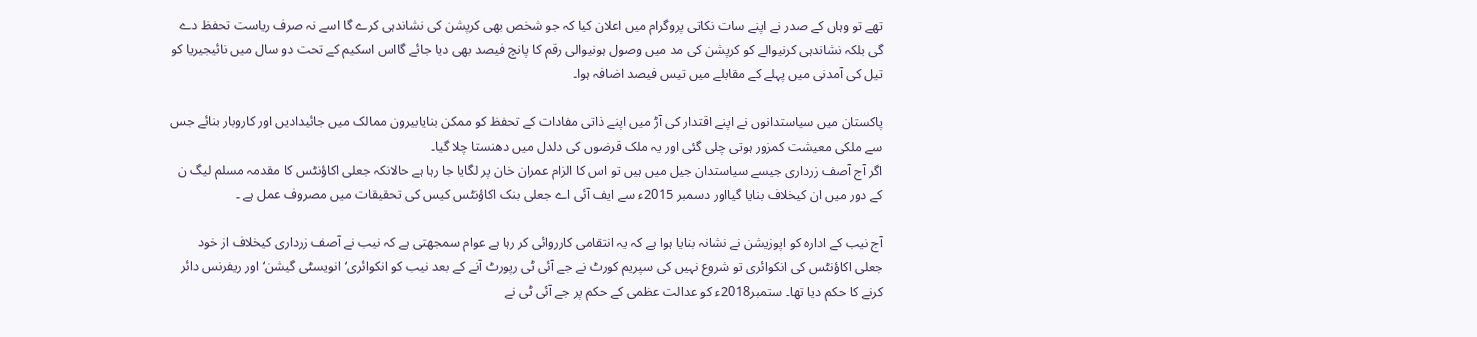تھے تو وہاں کے صدر نے اپنے سات نکاتی پروگرام میں اعلان کیا کہ جو شخص بھی کرپشن کی نشاندہی کرے گا اسے نہ صرف ریاست تحفظ دے گی بلکہ نشاندہی کرنیوالے کو کرپشن کی مد میں وصول ہونیوالی رقم کا پانچ فیصد بھی دیا جائے گااس اسکیم کے تحت دو سال میں نائیجیریا کو تیل کی آمدنی میں پہلے کے مقابلے میں تیس فیصد اضافہ ہوا۔

پاکستان میں سیاستدانوں نے اپنے اقتدار کی آڑ میں اپنے ذاتی مفادات کے تحفظ کو ممکن بنایابیرون ممالک میں جائیدادیں اور کاروبار بنائے جس سے ملکی معیشت کمزور ہوتی چلی گئی اور یہ ملک قرضوں کی دلدل میں دھنستا چلا گیا۔
اگر آج آصف زرداری جیسے سیاستدان جیل میں ہیں تو اس کا الزام عمران خان پر لگایا جا رہا ہے حالانکہ جعلی اکاؤنٹس کا مقدمہ مسلم لیگ ن کے دور میں ان کیخلاف بنایا گیااور دسمبر 2015ء سے ایف آئی اے جعلی بنک اکاؤنٹس کیس کی تحقیقات میں مصروف عمل ہے ۔

آج نیب کے ادارہ کو اپوزیشن نے نشانہ بنایا ہوا ہے کہ یہ انتقامی کارروائی کر رہا ہے عوام سمجھتی ہے کہ نیب نے آصف زرداری کیخلاف از خود جعلی اکاؤنٹس کی انکوائری تو شروع نہیں کی سپریم کورٹ نے جے آئی ٹی رپورٹ آنے کے بعد نیب کو انکوائری‘انویسٹی گیشن‘اور ریفرنس دائر کرنے کا حکم دیا تھا۔ ستمبر2018ء کو عدالت عظمی کے حکم پر جے آئی ٹی نے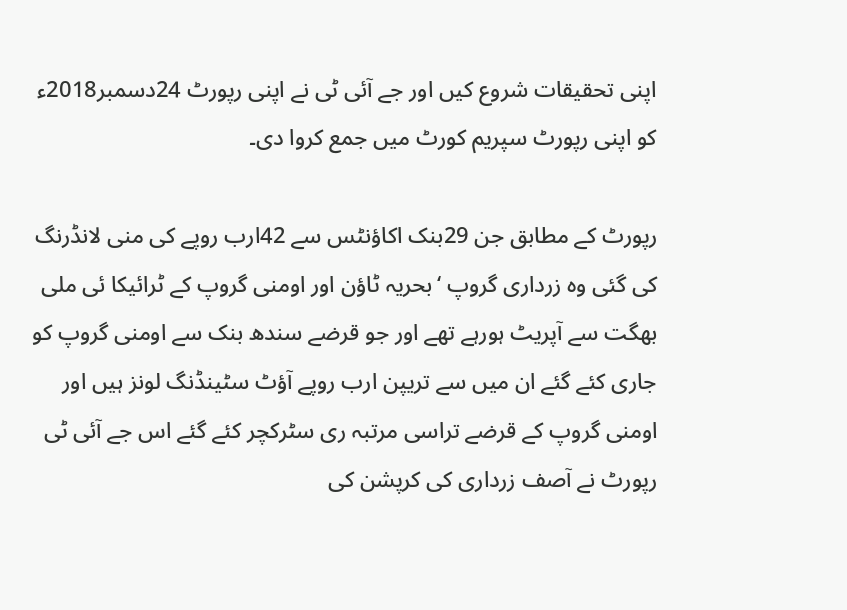اپنی تحقیقات شروع کیں اور جے آئی ٹی نے اپنی رپورٹ 24دسمبر2018ء کو اپنی رپورٹ سپریم کورٹ میں جمع کروا دی۔

رپورٹ کے مطابق جن 29بنک اکاؤنٹس سے 42ارب روپے کی منی لانڈرنگ کی گئی وہ زرداری گروپ ‘بحریہ ٹاؤن اور اومنی گروپ کے ٹرائیکا ئی ملی بھگت سے آپریٹ ہورہے تھے اور جو قرضے سندھ بنک سے اومنی گروپ کو جاری کئے گئے ان میں سے تریپن ارب روپے آؤٹ سٹینڈنگ لونز ہیں اور اومنی گروپ کے قرضے تراسی مرتبہ ری سٹرکچر کئے گئے اس جے آئی ٹی رپورٹ نے آصف زرداری کی کرپشن کی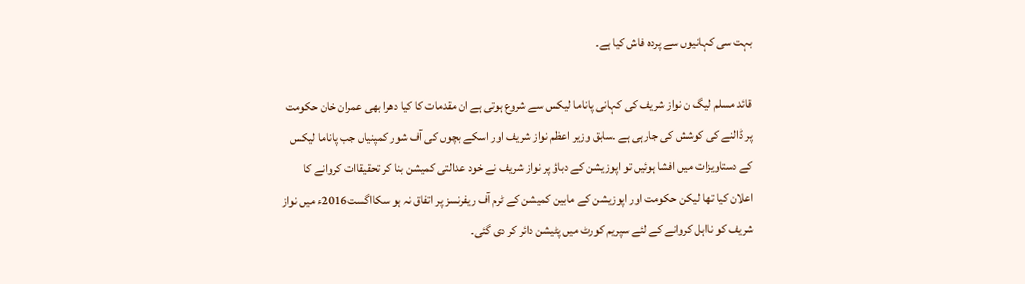بہت سی کہانیوں سے پردہ فاش کیا ہے۔

قائد مسلم لیگ ن نواز شریف کی کہانی پاناما لیکس سے شروع ہوتی ہے ان مقدمات کا کیا دھرا بھی عمران خان حکومت پر ڈالنے کی کوشش کی جارہی ہے ۔سابق وزیر اعظم نواز شریف اور اسکے بچوں کی آف شور کمپنیاں جب پاناما لیکس کے دستاویزات میں افشا ہوئیں تو اپوزیشن کے دباؤ پر نواز شریف نے خود عدالتی کمیشن بنا کر تحقیقاات کروانے کا اعلان کیا تھا لیکن حکومت اور اپوزیشن کے مابین کمیشن کے ٹرم آف ریفرنسز پر اتفاق نہ ہو سکااگست2016ء میں نواز شریف کو نااہل کروانے کے لئے سپریم کورٹ میں پٹیشن دائر کر دی گئی۔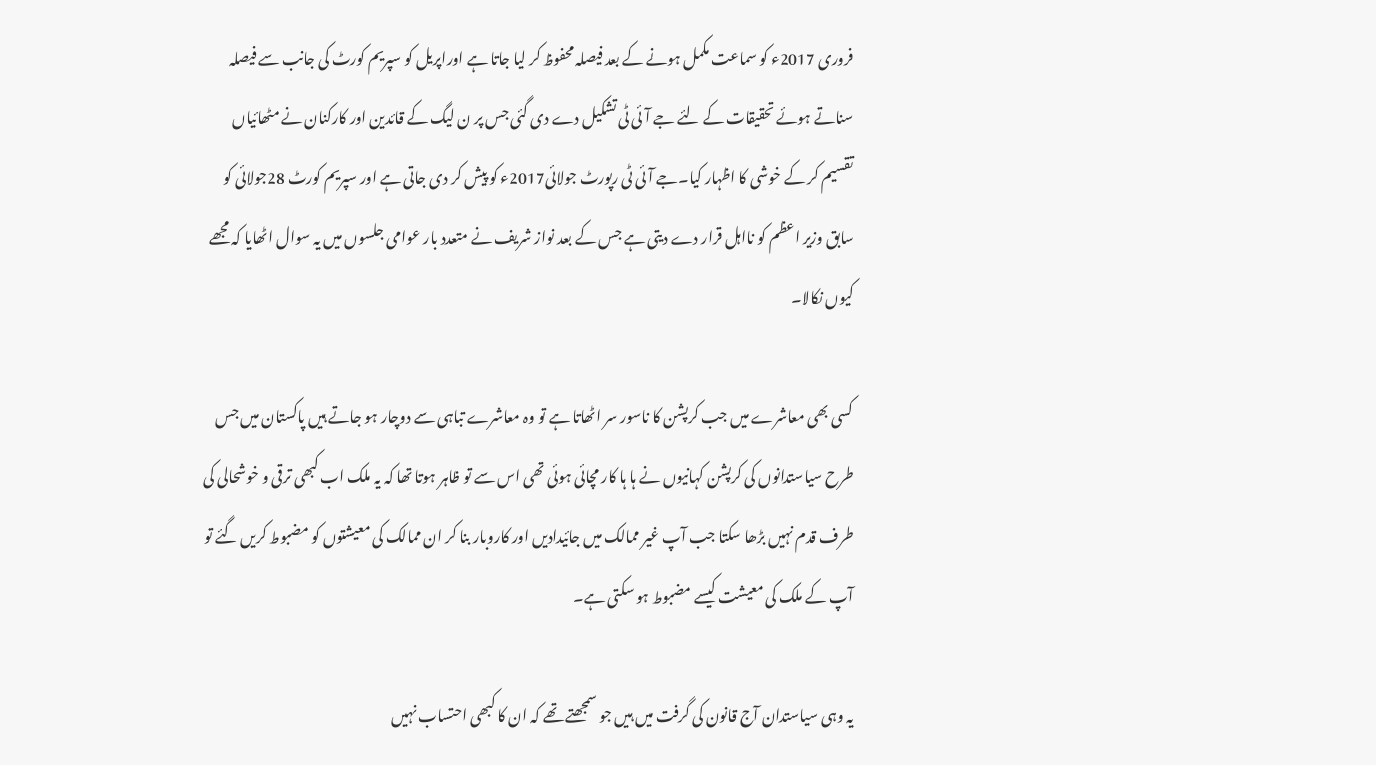فروری 2017ء کو سماعت مکمل ہونے کے بعد فیصلہ محفوظ کر لیا جاتا ہے اوراپریل کو سپریم کورٹ کی جانب سے فیصلہ سناتے ہوئے تحقیقات کے لئے جے آئی ٹی تشکیل دے دی گئی جس پر ن لیگ کے قائدین اور کارکنان نے مٹھائیاں تقسیم کر کے خوشی کا اظہار کیا۔جے آئی ٹی رپورٹ جولائی2017ء کو پیش کر دی جاتی ہے اور سپریم کورٹ 28جولائی کو سابق وزیر اعظم کو نااہل قرار دے دیتی ہے جس کے بعد نواز شریف نے متعدد بار عوامی جلسوں میں یہ سوال اٹھایا کہ مجھے کیوں نکالا۔

کسی بھی معاشرے میں جب کرپشن کا ناسور سر اٹھاتا ہے تو وہ معاشرے تباہی سے دوچار ہو جاتے ہیں پاکستان میں جس طرح سیاستدانوں کی کرپشن کہانیوں نے ہا ہا کار مچائی ہوئی تھی اس سے تو ظاہر ہوتا تھا کہ یہ ملک اب کبھی ترقی و خوشحالی کی طرف قدم نہیں بڑھا سکتا جب آپ غیر ممالک میں جائیدادیں اور کاروبار بنا کر ان ممالک کی معیشتوں کو مضبوط کریں گئے تو آپ کے ملک کی معیشت کیسے مضبوط ہو سکتی ہے۔

یہ وہی سیاستدان آج قانون کی گرفت میں ہیں جو سمجھتے تھے کہ ان کا کبھی احتساب نہیں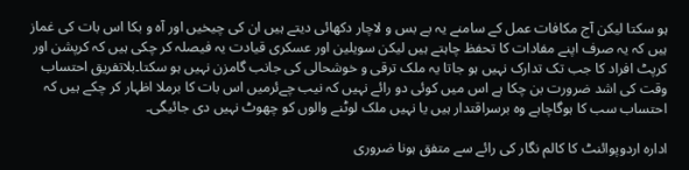ہو سکتا لیکن آج مکافات عمل کے سامنے یہ بے بس و لاچار دکھائی دیتے ہیں ان کی چیخیں اور آہ و بکا اس بات کی غماز ہیں کہ یہ صرف اپنے مفادات کا تحفظ چاہتے ہیں لیکن سویلین اور عسکری قیادت یہ فیصلہ کر چکی ہیں کہ کرپشن اور کرپٹ افراد کا جب تک تدارک نہیں ہو جاتا یہ ملک ترقی و خوشحالی کی جانب گامزن نہیں ہو سکتا۔بلاتفریق احتساب وقت کی اشد ضرورت بن چکا ہے اس میں کوئی دو رائے نہیں کہ نیب چےئرمیں اس بات کا برملا اظہار کر چکے ہیں کہ احتساب سب کا ہوگاچاہے وہ برسراقتدار ہیں یا نہیں ملک لوٹنے والوں کو چھوٹ نہیں دی جائیگی۔

ادارہ اردوپوائنٹ کا کالم نگار کی رائے سے متفق ہونا ضروری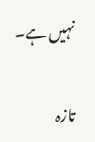نہیں ہے۔

تازہ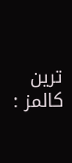ترین کالمز :